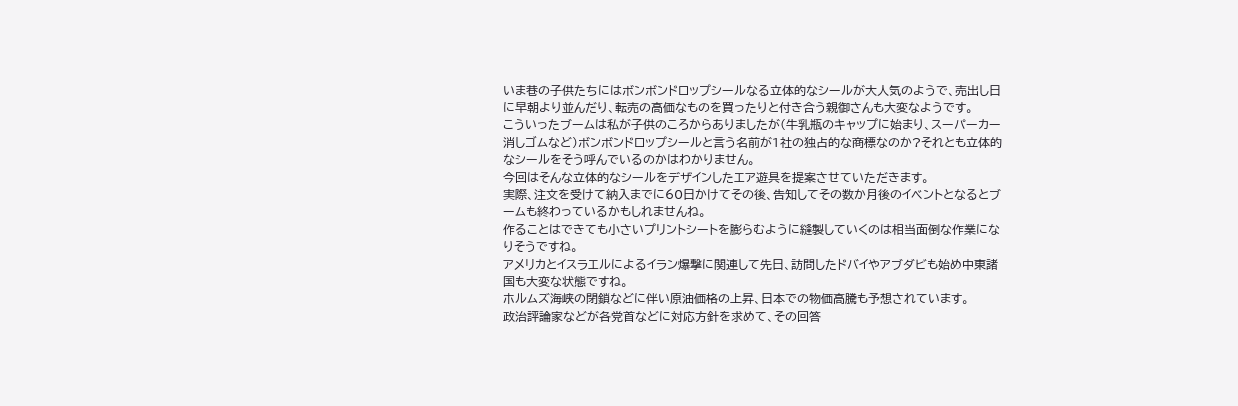いま巷の子供たちにはボンボンドロップシールなる立体的なシールが大人気のようで、売出し日に早朝より並んだり、転売の高価なものを買ったりと付き合う親御さんも大変なようです。
こういったブームは私が子供のころからありましたが(牛乳瓶のキャップに始まり、スーパーカー消しゴムなど)ボンボンドロップシールと言う名前が1社の独占的な商標なのか?それとも立体的なシールをそう呼んでいるのかはわかりません。
今回はそんな立体的なシールをデザインしたエア遊具を提案させていただきます。
実際、注文を受けて納入までに60日かけてその後、告知してその数か月後のイベントとなるとブームも終わっているかもしれませんね。
作ることはできても小さいプリントシートを膨らむように縫製していくのは相当面倒な作業になりそうですね。
アメリカとイスラエルによるイラン爆撃に関連して先日、訪問したドバイやアブダビも始め中東諸国も大変な状態ですね。
ホルムズ海峡の閉鎖などに伴い原油価格の上昇、日本での物価高騰も予想されています。
政治評論家などが各党首などに対応方針を求めて、その回答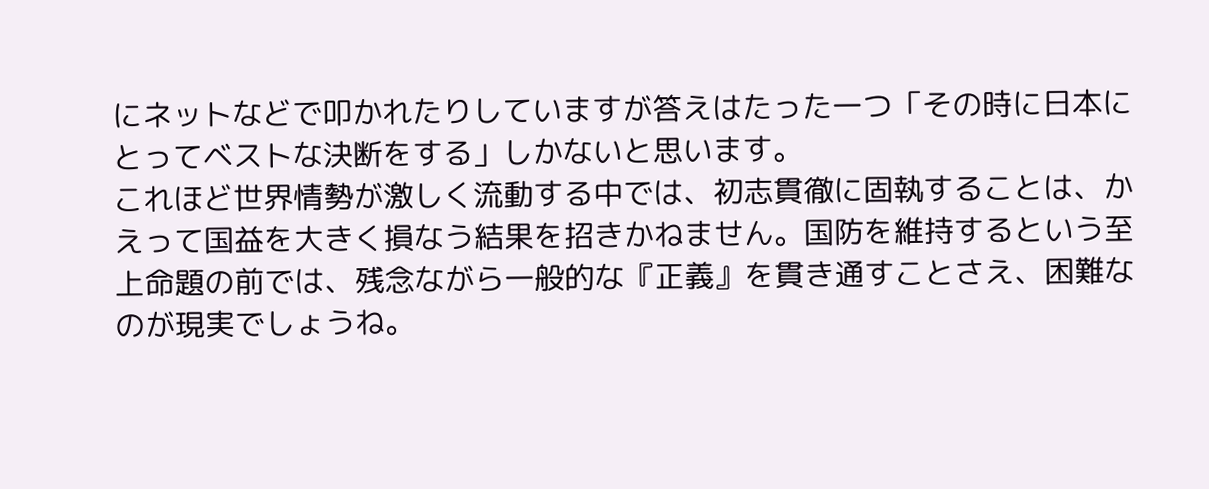にネットなどで叩かれたりしていますが答えはたった一つ「その時に日本にとってベストな決断をする」しかないと思います。
これほど世界情勢が激しく流動する中では、初志貫徹に固執することは、かえって国益を大きく損なう結果を招きかねません。国防を維持するという至上命題の前では、残念ながら一般的な『正義』を貫き通すことさえ、困難なのが現実でしょうね。